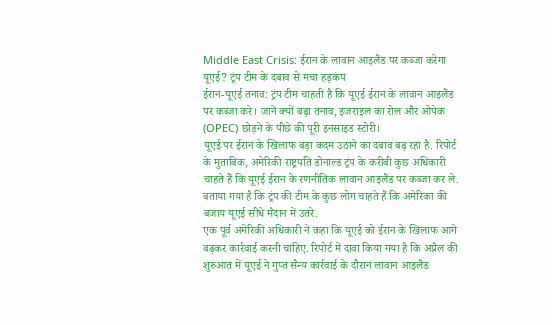Middle East Crisis: ईरान के लावान आइलैंड पर कब्जा करेगा यूएई? ट्रंप टीम के दबाव से मचा हड़कंप
ईरान-यूएई तनाव: ट्रंप टीम चाहती है कि यूएई ईरान के लावान आइलैंड पर कब्जा करे। जानें क्यों बढ़ा तनाव, इजराइल का रोल और ओपेक (OPEC) छोड़ने के पीछे की पूरी इनसाइड स्टोरी।
यूएई पर ईरान के खिलाफ बड़ा कदम उठाने का दबाव बढ़ रहा है. रिपोर्ट के मुताबिक, अमेरिकी राष्ट्रपति डोनाल्ड ट्रंप के करीबी कुछ अधिकारी चाहते हैं कि यूएई ईरान के रणनीतिक लावान आइलैंड पर कब्जा कर ले. बताया गया है कि ट्रंप की टीम के कुछ लोग चाहते हैं कि अमेरिका की बजाय यूएई सीधे मैदान में उतरे.
एक पूर्व अमेरिकी अधिकारी ने कहा कि यूएई को ईरान के खिलाफ आगे बढ़कर कार्रवाई करनी चाहिए. रिपोर्ट में दावा किया गया है कि अप्रैल की शुरुआत में यूएई ने गुप्त सैन्य कार्रवाई के दौरान लावान आइलैंड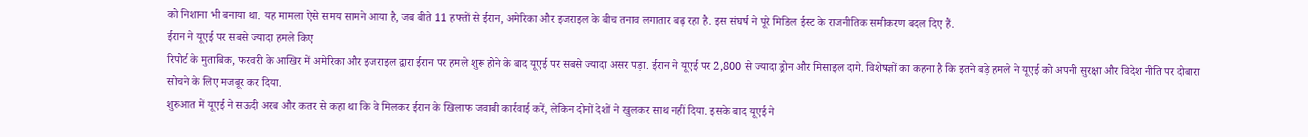को निशाना भी बनाया था. यह मामला ऐसे समय सामने आया है, जब बीते 11 हफ्तों से ईरान, अमेरिका और इजराइल के बीच तनाव लगातार बढ़ रहा है. इस संघर्ष ने पूरे मिडिल ईस्ट के राजनीतिक समीकरण बदल दिए हैं.
ईरान ने यूएई पर सबसे ज्यादा हमले किए
रिपोर्ट के मुताबिक, फरवरी के आखिर में अमेरिका और इजराइल द्वारा ईरान पर हमले शुरू होने के बाद यूएई पर सबसे ज्यादा असर पड़ा. ईरान ने यूएई पर 2,800 से ज्यादा ड्रोन और मिसाइल दागे. विशेषज्ञों का कहना है कि इतने बड़े हमले ने यूएई को अपनी सुरक्षा और विदेश नीति पर दोबारा सोचने के लिए मजबूर कर दिया.
शुरुआत में यूएई ने सऊदी अरब और कतर से कहा था कि वे मिलकर ईरान के खिलाफ जवाबी कार्रवाई करें, लेकिन दोनों देशों ने खुलकर साथ नहीं दिया. इसके बाद यूएई ने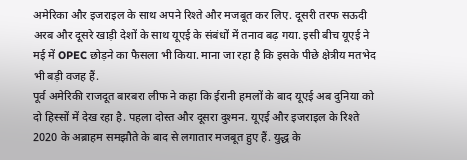अमेरिका और इजराइल के साथ अपने रिश्ते और मजबूत कर लिए. दूसरी तरफ सऊदी अरब और दूसरे खाड़ी देशों के साथ यूएई के संबंधों में तनाव बढ़ गया. इसी बीच यूएई ने मई में OPEC छोड़ने का फैसला भी किया. माना जा रहा है कि इसके पीछे क्षेत्रीय मतभेद भी बड़ी वजह हैं.
पूर्व अमेरिकी राजदूत बारबरा लीफ ने कहा कि ईरानी हमलों के बाद यूएई अब दुनिया को दो हिस्सों में देख रहा है. पहला दोस्त और दूसरा दुश्मन. यूएई और इजराइल के रिश्ते 2020 के अब्राहम समझौते के बाद से लगातार मजबूत हुए हैं. युद्ध के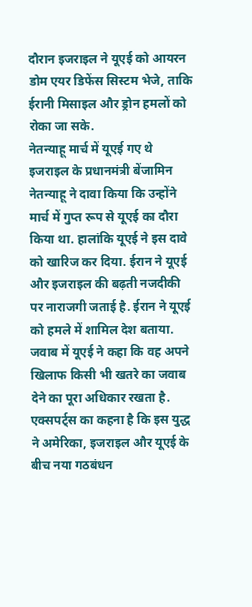दौरान इजराइल ने यूएई को आयरन डोम एयर डिफेंस सिस्टम भेजे, ताकि ईरानी मिसाइल और ड्रोन हमलों को रोका जा सके.
नेतन्याहू मार्च में यूएई गए थे
इजराइल के प्रधानमंत्री बेंजामिन नेतन्याहू ने दावा किया कि उन्होंने मार्च में गुप्त रूप से यूएई का दौरा किया था. हालांकि यूएई ने इस दावे को खारिज कर दिया. ईरान ने यूएई और इजराइल की बढ़ती नजदीकी पर नाराजगी जताई है. ईरान ने यूएई को हमले में शामिल देश बताया. जवाब में यूएई ने कहा कि वह अपने खिलाफ किसी भी खतरे का जवाब देने का पूरा अधिकार रखता है.
एक्सपर्ट्स का कहना है कि इस युद्ध ने अमेरिका, इजराइल और यूएई के बीच नया गठबंधन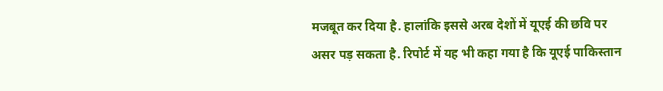मजबूत कर दिया है. हालांकि इससे अरब देशों में यूएई की छवि पर असर पड़ सकता है. रिपोर्ट में यह भी कहा गया है कि यूएई पाकिस्तान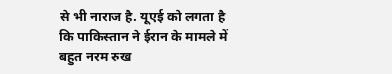से भी नाराज है. यूएई को लगता है कि पाकिस्तान ने ईरान के मामले में बहुत नरम रुख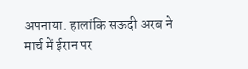अपनाया. हालांकि सऊदी अरब ने मार्च में ईरान पर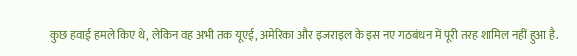कुछ हवाई हमले किए थे, लेकिन वह अभी तक यूएई, अमेरिका और इजराइल के इस नए गठबंधन में पूरी तरह शामिल नहीं हुआ है.